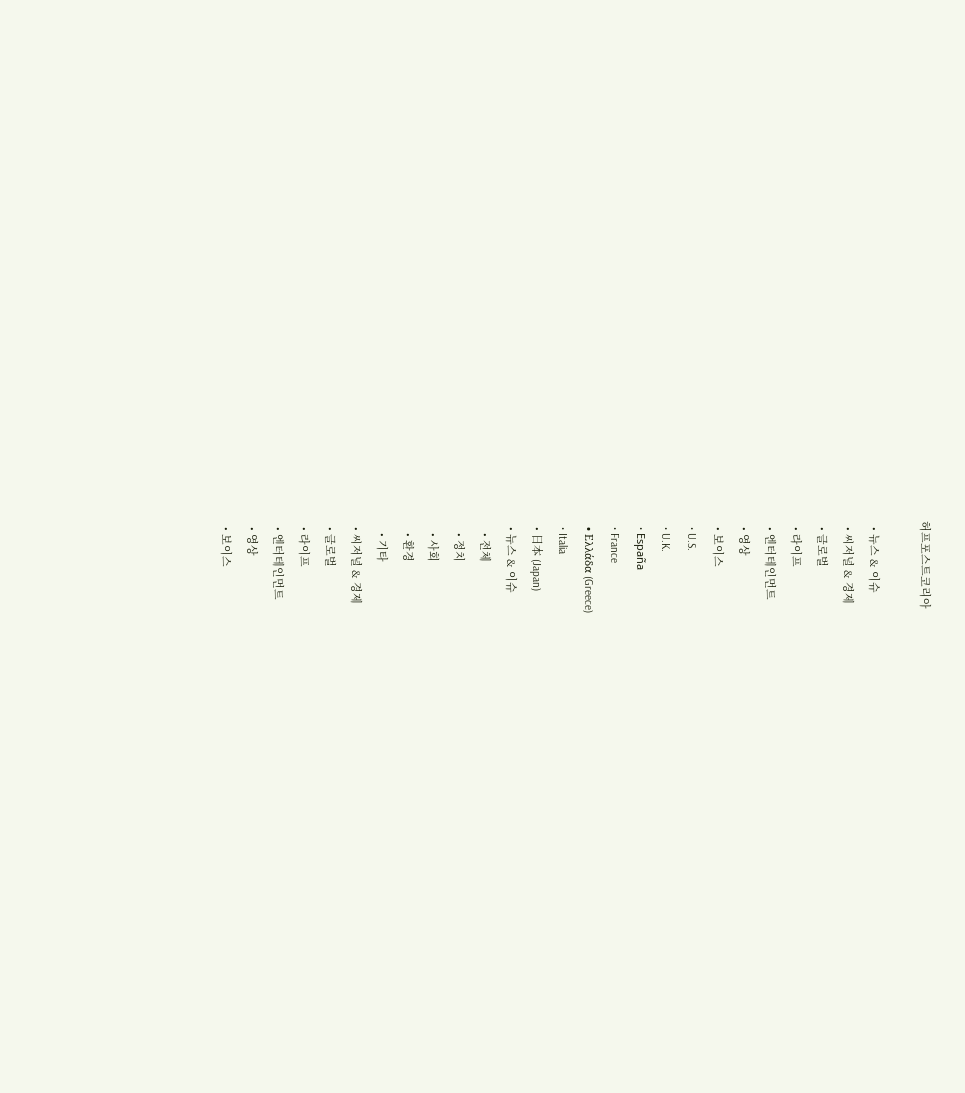허프포스트코리아

  • 뉴스 & 이슈
  • 씨저널 & 경제
  • 글로벌
  • 라이프
  • 엔터테인먼트
  • 영상
  • 보이스
  • U.S.
  • U.K.
  • España
  • France
  • Ελλάδα (Greece)
  • Italia
  • 日本 (Japan)
  • 뉴스 & 이슈
    • 전체
    • 정치
    • 사회
    • 환경
    • 기타
  • 씨저널 & 경제
  • 글로벌
  • 라이프
  • 엔터테인먼트
  • 영상
  • 보이스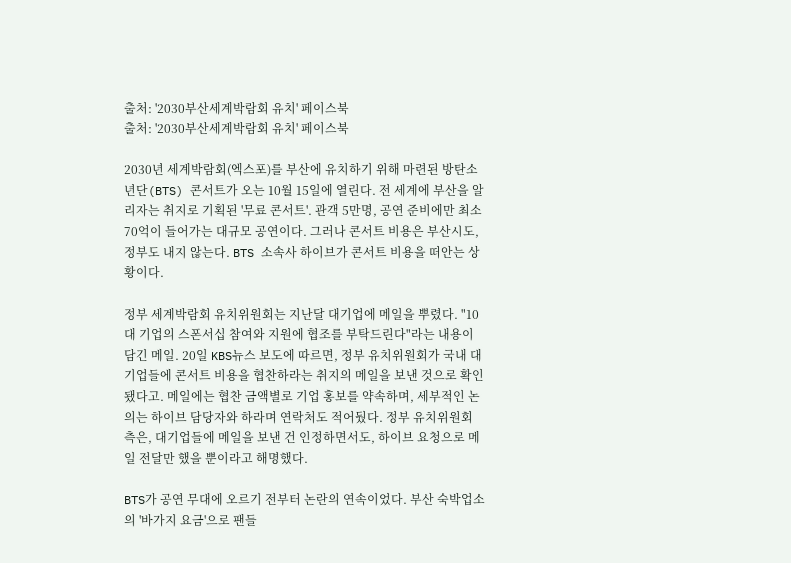출처: '2030부산세계박람회 유치' 페이스북
출처: '2030부산세계박람회 유치' 페이스북

2030년 세계박람회(엑스포)를 부산에 유치하기 위해 마련된 방탄소년단(BTS) 콘서트가 오는 10월 15일에 열린다. 전 세계에 부산을 알리자는 취지로 기획된 '무료 콘서트'. 관객 5만명, 공연 준비에만 최소 70억이 들어가는 대규모 공연이다. 그러나 콘서트 비용은 부산시도, 정부도 내지 않는다. BTS 소속사 하이브가 콘서트 비용을 떠안는 상황이다.

정부 세계박람회 유치위원회는 지난달 대기업에 메일을 뿌렸다. "10대 기업의 스폰서십 참여와 지원에 협조를 부탁드린다"라는 내용이 담긴 메일. 20일 KBS뉴스 보도에 따르면, 정부 유치위원회가 국내 대기업들에 콘서트 비용을 협찬하라는 취지의 메일을 보낸 것으로 확인됐다고. 메일에는 협찬 금액별로 기업 홍보를 약속하며, 세부적인 논의는 하이브 담당자와 하라며 연락처도 적어뒀다. 정부 유치위원회 측은, 대기업들에 메일을 보낸 건 인정하면서도, 하이브 요청으로 메일 전달만 했을 뿐이라고 해명했다.

BTS가 공연 무대에 오르기 전부터 논란의 연속이었다. 부산 숙박업소의 '바가지 요금'으로 팬들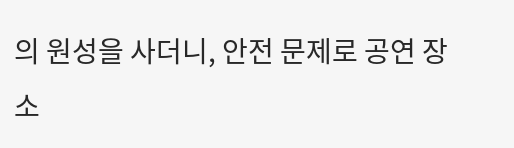의 원성을 사더니, 안전 문제로 공연 장소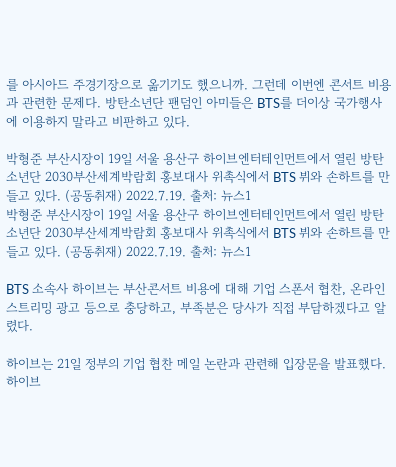를 아시아드 주경기장으로 옮기기도 했으니까. 그런데 이번엔 콘서트 비용과 관련한 문제다. 방탄소년단 팬덤인 아미들은 BTS를 더이상 국가행사에 이용하지 말라고 비판하고 있다.

박형준 부산시장이 19일 서울 용산구 하이브엔터테인먼트에서 열린 방탄소년단 2030부산세계박람회 홍보대사 위촉식에서 BTS 뷔와 손하트를 만들고 있다. (공동취재) 2022.7.19. 출처: 뉴스1
박형준 부산시장이 19일 서울 용산구 하이브엔터테인먼트에서 열린 방탄소년단 2030부산세계박람회 홍보대사 위촉식에서 BTS 뷔와 손하트를 만들고 있다. (공동취재) 2022.7.19. 출처: 뉴스1

BTS 소속사 하이브는 부산콘서트 비용에 대해 기업 스폰서 협찬, 온라인 스트리밍 광고 등으로 충당하고, 부족분은 당사가 직접 부담하겠다고 알렸다.

하이브는 21일 정부의 기업 협찬 메일 논란과 관련해 입장문을 발표했다. 하이브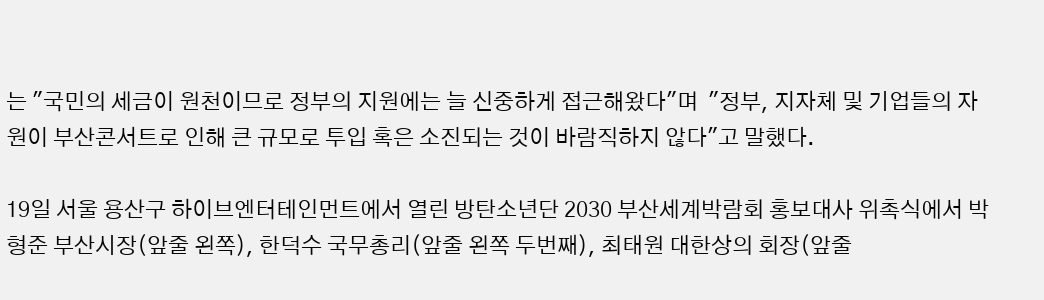는 "국민의 세금이 원천이므로 정부의 지원에는 늘 신중하게 접근해왔다"며  "정부, 지자체 및 기업들의 자원이 부산콘서트로 인해 큰 규모로 투입 혹은 소진되는 것이 바람직하지 않다"고 말했다.

19일 서울 용산구 하이브엔터테인먼트에서 열린 방탄소년단 2030 부산세계박람회 홍보대사 위촉식에서 박형준 부산시장(앞줄 왼쪽), 한덕수 국무총리(앞줄 왼쪽 두번째), 최태원 대한상의 회장(앞줄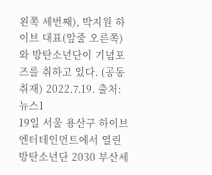왼쪽 세번째), 박지원 하이브 대표(앞줄 오른쪽)와 방탄소년단이 기념포즈를 취하고 있다. (공동취재) 2022.7.19. 출처: 뉴스1
19일 서울 용산구 하이브엔터테인먼트에서 열린 방탄소년단 2030 부산세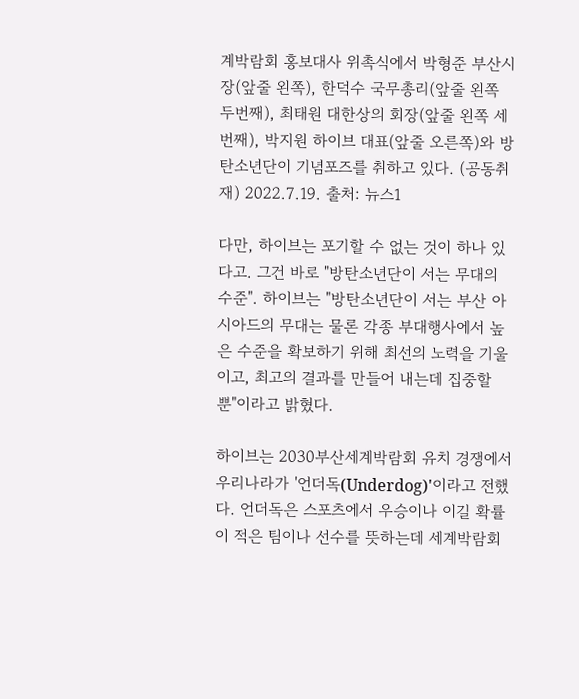계박람회 홍보대사 위촉식에서 박형준 부산시장(앞줄 왼쪽), 한덕수 국무총리(앞줄 왼쪽 두번째), 최태원 대한상의 회장(앞줄 왼쪽 세번째), 박지원 하이브 대표(앞줄 오른쪽)와 방탄소년단이 기념포즈를 취하고 있다. (공동취재) 2022.7.19. 출처: 뉴스1

다만, 하이브는 포기할 수 없는 것이 하나 있다고. 그건 바로 "방탄소년단이 서는 무대의 수준". 하이브는 "방탄소년단이 서는 부산 아시아드의 무대는 물론 각종 부대행사에서 높은 수준을 확보하기 위해 최선의 노력을 기울이고, 최고의 결과를 만들어 내는데 집중할 뿐"이라고 밝혔다.

하이브는 2030부산세계박람회 유치 경쟁에서 우리나라가 '언더독(Underdog)'이라고 전했다. 언더독은 스포츠에서 우승이나 이길 확률이 적은 팀이나 선수를 뜻하는데 세계박람회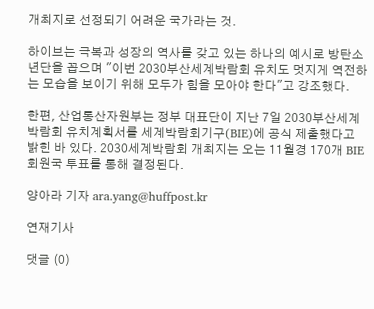개최지로 선정되기 어려운 국가라는 것.

하이브는 극복과 성장의 역사를 갖고 있는 하나의 예시로 방탄소년단을 꼽으며 "이번 2030부산세계박람회 유치도 멋지게 역전하는 모습을 보이기 위해 모두가 힘을 모아야 한다"고 강조했다.

한편, 산업통산자원부는 정부 대표단이 지난 7일 2030부산세계박람회 유치계획서를 세계박람회기구(BIE)에 공식 제출했다고 밝힌 바 있다. 2030세계박람회 개최지는 오는 11월경 170개 BIE 회원국 투표를 통해 결정된다.

양아라 기자 ara.yang@huffpost.kr

연재기사

댓글 (0)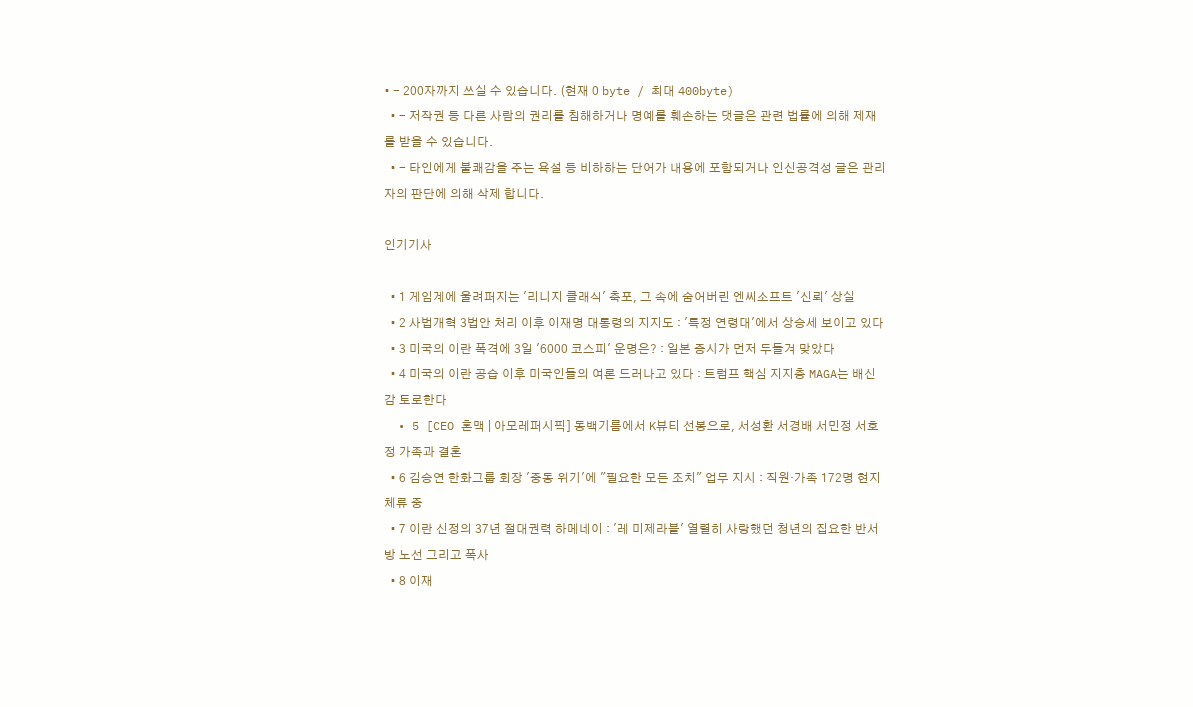• - 200자까지 쓰실 수 있습니다. (현재 0 byte / 최대 400byte)
  • - 저작권 등 다른 사람의 권리를 침해하거나 명예를 훼손하는 댓글은 관련 법률에 의해 제재를 받을 수 있습니다.
  • - 타인에게 불쾌감을 주는 욕설 등 비하하는 단어가 내용에 포함되거나 인신공격성 글은 관리자의 판단에 의해 삭제 합니다.

인기기사

  • 1 게임계에 울려퍼지는 '리니지 클래식' 축포, 그 속에 숨어버린 엔씨소프트 '신뢰' 상실
  • 2 사법개혁 3법안 처리 이후 이재명 대통령의 지지도 : '특정 연령대'에서 상승세 보이고 있다
  • 3 미국의 이란 폭격에 3일 '6000 코스피' 운명은? : 일본 증시가 먼저 두들겨 맞았다
  • 4 미국의 이란 공습 이후 미국인들의 여론 드러나고 있다 : 트럼프 핵심 지지층 MAGA는 배신감 토로한다
  • 5 [CEO 혼맥 | 아모레퍼시픽] 동백기름에서 K뷰티 선봉으로, 서성환 서경배 서민정 서호정 가족과 결혼
  • 6 김승연 한화그룹 회장 '중동 위기'에 "필요한 모든 조치" 업무 지시 : 직원·가족 172명 현지 체류 중
  • 7 이란 신정의 37년 절대권력 하메네이 : '레 미제라블' 열렬히 사랑했던 청년의 집요한 반서방 노선 그리고 폭사
  • 8 이재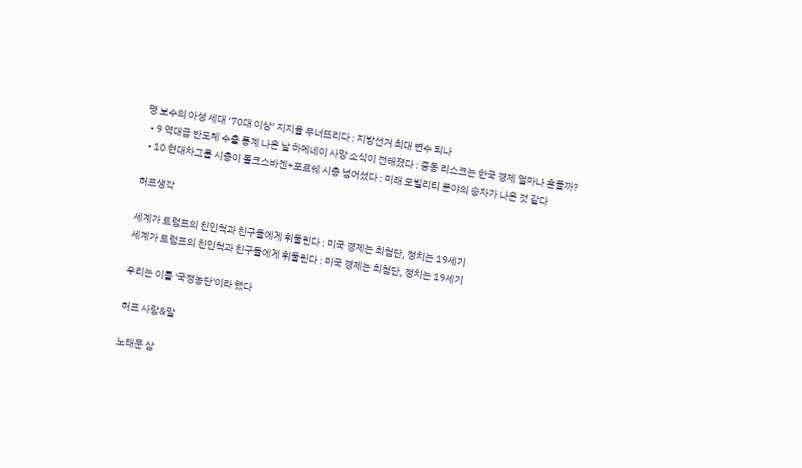명 보수의 아성 세대 ‘70대 이상’ 지지율 무너뜨리다 : 지방선거 최대 변수 되나
  • 9 역대급 반도체 수출 통계 나온 날 하메네이 사망 소식이 전해졌다 : 중동 리스크는 한국 경제 얼마나 흔들까?
  • 10 현대차그룹 시총이 폴크스바겐+포르쉐 시총 넘어섰다 : 미래 모빌리티 분야의 승자가 나온 것 같다

허프생각

세계가 트럼프의 친인척과 친구들에게 휘둘린다 : 미국 경제는 최첨단, 정치는 19세기
세계가 트럼프의 친인척과 친구들에게 휘둘린다 : 미국 경제는 최첨단, 정치는 19세기

우리는 이를 '국정농단'이라 했다

허프 사람&말

노태문 삼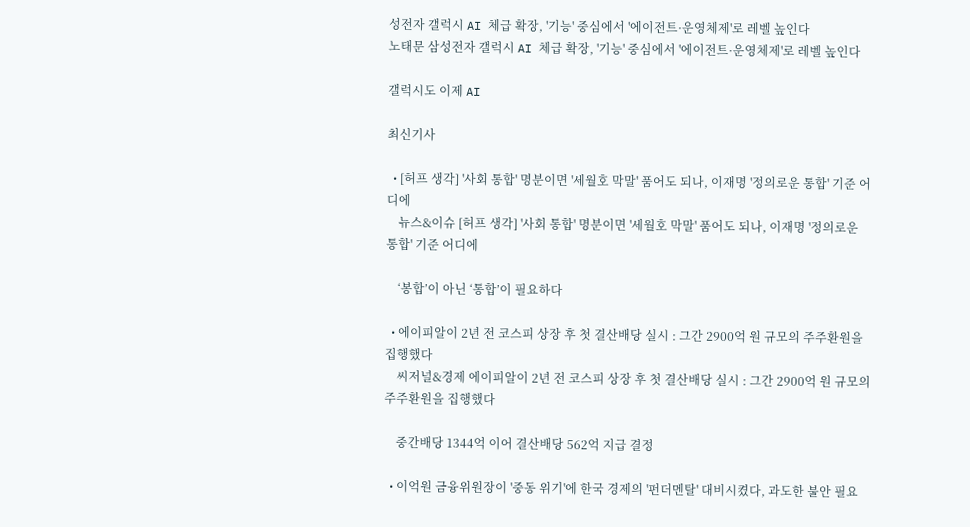성전자 갤럭시 AI 체급 확장, '기능' 중심에서 '에이전트·운영체제'로 레벨 높인다
노태문 삼성전자 갤럭시 AI 체급 확장, '기능' 중심에서 '에이전트·운영체제'로 레벨 높인다

갤럭시도 이제 AI

최신기사

  • [허프 생각] '사회 통합' 명분이면 '세월호 막말' 품어도 되나, 이재명 '정의로운 통합' 기준 어디에
    뉴스&이슈 [허프 생각] '사회 통합' 명분이면 '세월호 막말' 품어도 되나, 이재명 '정의로운 통합' 기준 어디에

    ‘봉합’이 아닌 ‘통합’이 필요하다

  • 에이피알이 2년 전 코스피 상장 후 첫 결산배당 실시 : 그간 2900억 원 규모의 주주환원을 집행했다
    씨저널&경제 에이피알이 2년 전 코스피 상장 후 첫 결산배당 실시 : 그간 2900억 원 규모의 주주환원을 집행했다

    중간배당 1344억 이어 결산배당 562억 지급 결정

  • 이억원 금융위원장이 '중동 위기'에 한국 경제의 '펀더멘탈' 대비시켰다, 과도한 불안 필요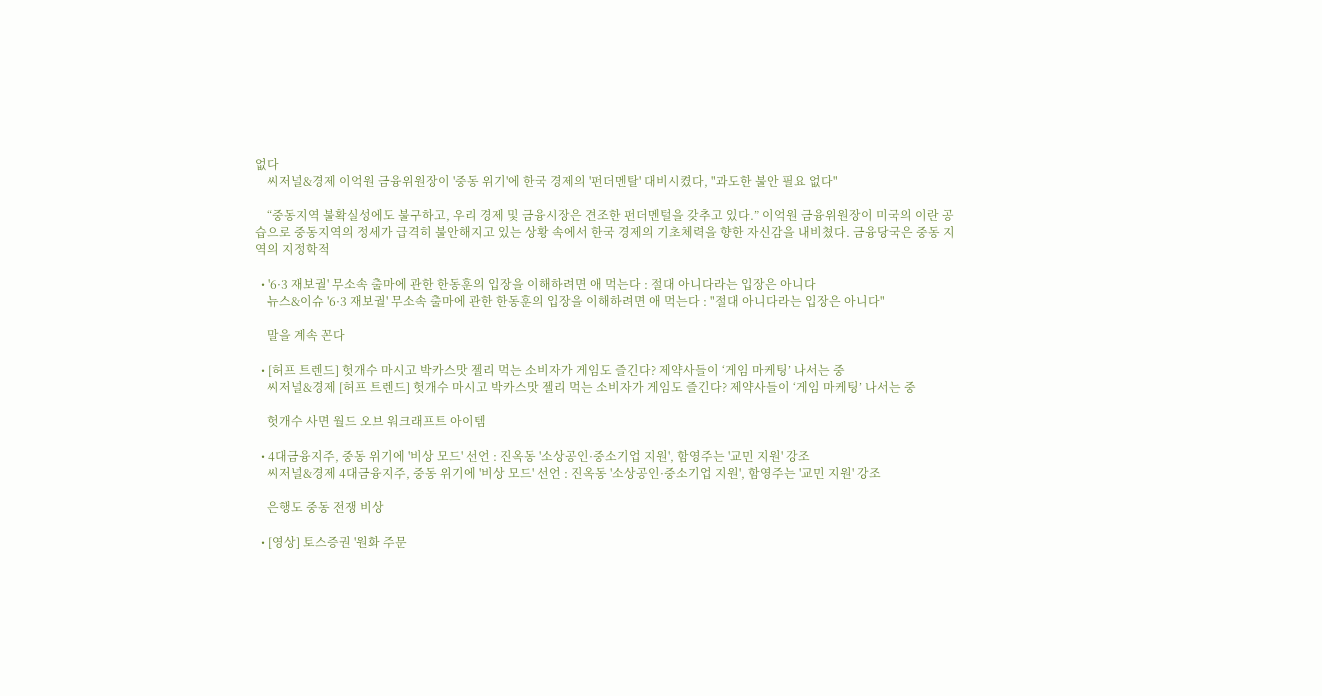없다
    씨저널&경제 이억원 금융위원장이 '중동 위기'에 한국 경제의 '펀더멘탈' 대비시켰다, "과도한 불안 필요 없다"

    “중동지역 불확실성에도 불구하고, 우리 경제 및 금융시장은 견조한 펀더멘털을 갖추고 있다.” 이억원 금융위원장이 미국의 이란 공습으로 중동지역의 정세가 급격히 불안해지고 있는 상황 속에서 한국 경제의 기초체력을 향한 자신감을 내비쳤다. 금융당국은 중동 지역의 지정학적

  • '6·3 재보궐' 무소속 출마에 관한 한동훈의 입장을 이해하려면 애 먹는다 : 절대 아니다라는 입장은 아니다
    뉴스&이슈 '6·3 재보궐' 무소속 출마에 관한 한동훈의 입장을 이해하려면 애 먹는다 : "절대 아니다라는 입장은 아니다"

    말을 계속 꼰다

  • [허프 트렌드] 헛개수 마시고 박카스맛 젤리 먹는 소비자가 게임도 즐긴다? 제약사들이 ‘게임 마케팅’ 나서는 중
    씨저널&경제 [허프 트렌드] 헛개수 마시고 박카스맛 젤리 먹는 소비자가 게임도 즐긴다? 제약사들이 ‘게임 마케팅’ 나서는 중

    헛개수 사면 월드 오브 워크래프트 아이템

  • 4대금융지주, 중동 위기에 '비상 모드' 선언 : 진옥동 '소상공인·중소기업 지원', 함영주는 '교민 지원' 강조
    씨저널&경제 4대금융지주, 중동 위기에 '비상 모드' 선언 : 진옥동 '소상공인·중소기업 지원', 함영주는 '교민 지원' 강조

    은행도 중동 전쟁 비상

  • [영상] 토스증권 '원화 주문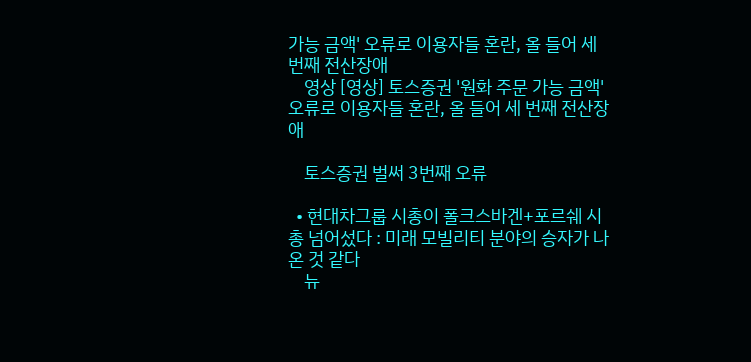가능 금액' 오류로 이용자들 혼란, 올 들어 세 번째 전산장애
    영상 [영상] 토스증권 '원화 주문 가능 금액' 오류로 이용자들 혼란, 올 들어 세 번째 전산장애

    토스증권 벌써 3번째 오류

  • 현대차그룹 시총이 폴크스바겐+포르쉐 시총 넘어섰다 : 미래 모빌리티 분야의 승자가 나온 것 같다
    뉴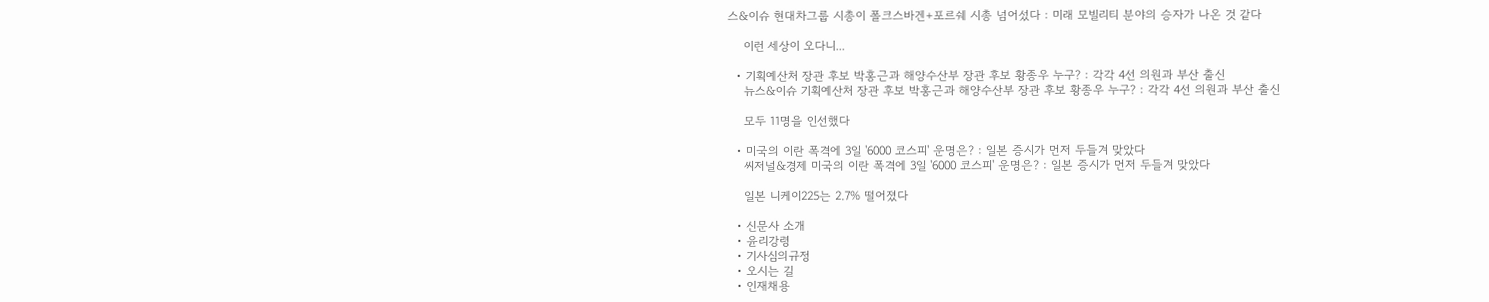스&이슈 현대차그룹 시총이 폴크스바겐+포르쉐 시총 넘어섰다 : 미래 모빌리티 분야의 승자가 나온 것 같다

    이런 세상이 오다니...

  • 기획예산처 장관 후보 박홍근과 해양수산부 장관 후보 황종우 누구? : 각각 4선 의원과 부산 출신
    뉴스&이슈 기획예산처 장관 후보 박홍근과 해양수산부 장관 후보 황종우 누구? : 각각 4선 의원과 부산 출신

    모두 11명을 인선했다

  • 미국의 이란 폭격에 3일 '6000 코스피' 운명은? : 일본 증시가 먼저 두들겨 맞았다
    씨저널&경제 미국의 이란 폭격에 3일 '6000 코스피' 운명은? : 일본 증시가 먼저 두들겨 맞았다

    일본 니케이225는 2.7% 떨어졌다

  • 신문사 소개
  • 윤리강령
  • 기사심의규정
  • 오시는 길
  • 인재채용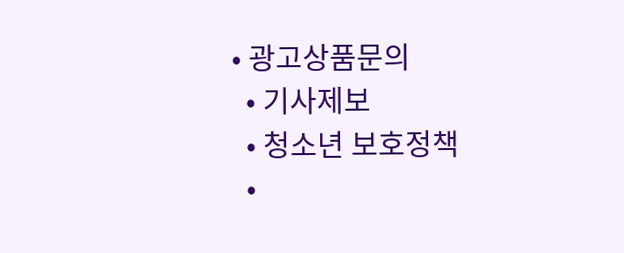• 광고상품문의
  • 기사제보
  • 청소년 보호정책
  •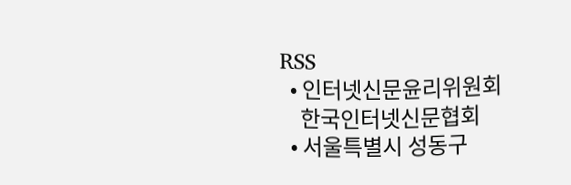RSS
  • 인터넷신문윤리위원회
    한국인터넷신문협회
  • 서울특별시 성동구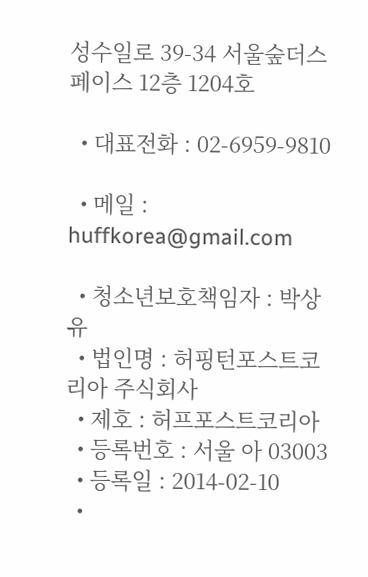성수일로 39-34 서울숲더스페이스 12층 1204호

  • 대표전화 : 02-6959-9810

  • 메일 : huffkorea@gmail.com

  • 청소년보호책임자 : 박상유
  • 법인명 : 허핑턴포스트코리아 주식회사
  • 제호 : 허프포스트코리아
  • 등록번호 : 서울 아 03003
  • 등록일 : 2014-02-10
  •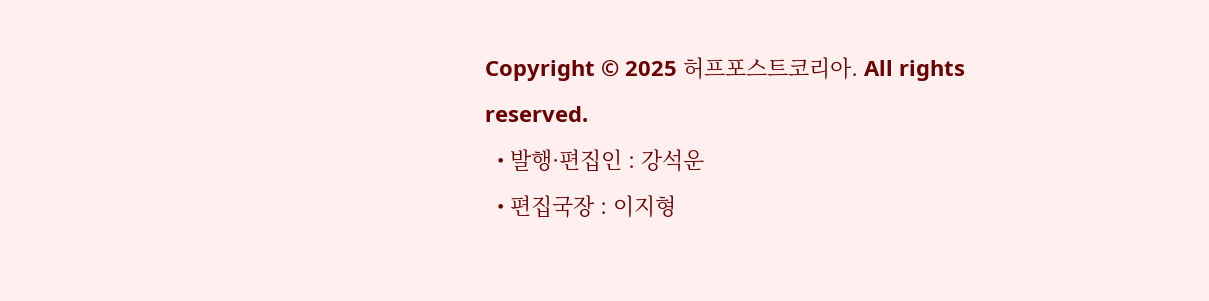Copyright © 2025 허프포스트코리아. All rights reserved.
  • 발행·편집인 : 강석운
  • 편집국장 : 이지형